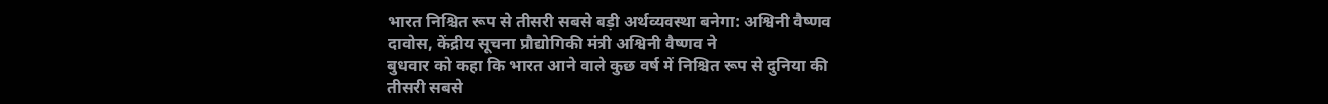भारत निश्चित रूप से तीसरी सबसे बड़ी अर्थव्यवस्था बनेगा: अश्विनी वैष्णव
दावोस, केंद्रीय सूचना प्रौद्योगिकी मंत्री अश्विनी वैष्णव ने
बुधवार को कहा कि भारत आने वाले कुछ वर्ष में निश्चित रूप से दुनिया की
तीसरी सबसे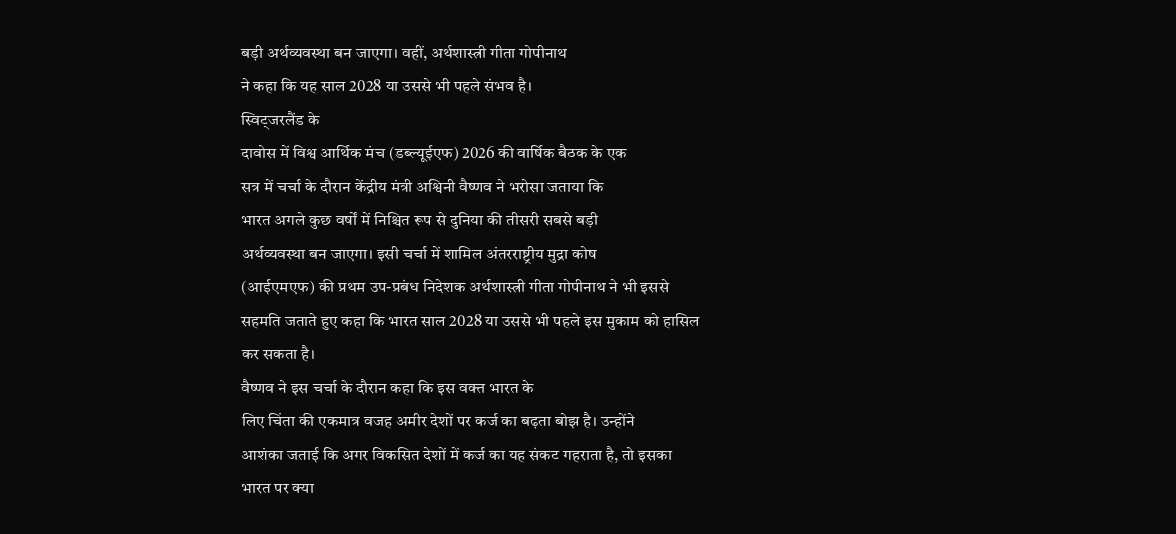बड़ी अर्थव्यवस्था बन जाएगा। वहीं, अर्थशास्त्री गीता गोपीनाथ
ने कहा कि यह साल 2028 या उससे भी पहले संभव है।
स्विट्जरलैंड के
दावोस में विश्व आर्थिक मंच (डब्ल्यूईएफ) 2026 की वार्षिक बैठक के एक
सत्र में चर्चा के दौरान केंद्रीय मंत्री अश्विनी वैष्णव ने भरोसा जताया कि
भारत अगले कुछ वर्षों में निश्चित रूप से दुनिया की तीसरी सबसे बड़ी
अर्थव्यवस्था बन जाएगा। इसी चर्चा में शामिल अंतरराष्ट्रीय मुद्रा कोष
(आईएमएफ) की प्रथम उप-प्रबंध निदेशक अर्थशास्त्री गीता गोपीनाथ ने भी इससे
सहमति जताते हुए कहा कि भारत साल 2028 या उससे भी पहले इस मुकाम को हासिल
कर सकता है।
वैष्णव ने इस चर्चा के दौरान कहा कि इस वक्त भारत के
लिए चिंता की एकमात्र वजह अमीर देशों पर कर्ज का बढ़ता बोझ है। उन्होंने
आशंका जताई कि अगर विकसित देशों में कर्ज का यह संकट गहराता है, तो इसका
भारत पर क्या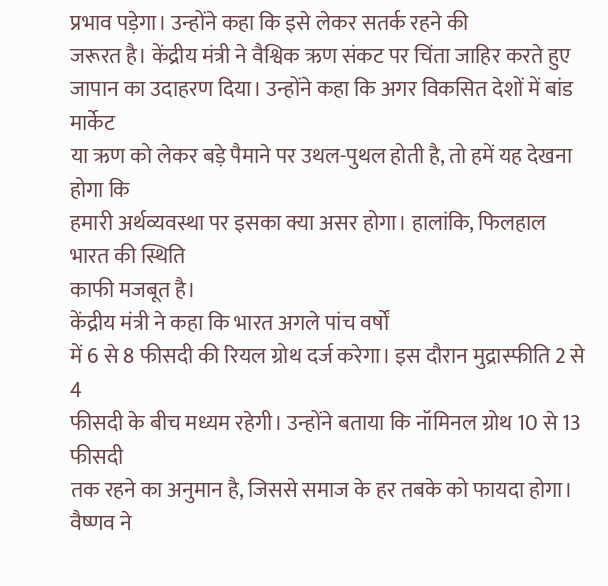प्रभाव पड़ेगा। उन्होंने कहा कि इसे लेकर सतर्क रहने की
जरूरत है। केंद्रीय मंत्री ने वैश्विक ऋण संकट पर चिंता जाहिर करते हुए
जापान का उदाहरण दिया। उन्होंने कहा कि अगर विकसित देशों में बांड मार्केट
या ऋण को लेकर बड़े पैमाने पर उथल-पुथल होती है, तो हमें यह देखना होगा कि
हमारी अर्थव्यवस्था पर इसका क्या असर होगा। हालांकि, फिलहाल भारत की स्थिति
काफी मजबूत है।
केंद्रीय मंत्री ने कहा कि भारत अगले पांच वर्षों
में 6 से 8 फीसदी की रियल ग्रोथ दर्ज करेगा। इस दौरान मुद्रास्फीति 2 से 4
फीसदी के बीच मध्यम रहेगी। उन्होंने बताया कि नॉमिनल ग्रोथ 10 से 13 फीसदी
तक रहने का अनुमान है, जिससे समाज के हर तबके को फायदा होगा। वैष्णव ने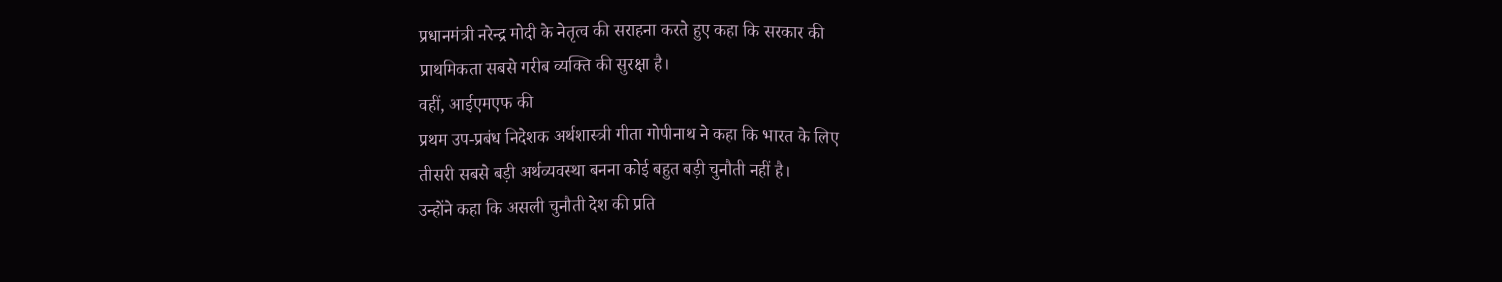प्रधानमंत्री नरेन्द्र मोदी के नेतृत्व की सराहना करते हुए कहा कि सरकार की
प्राथमिकता सबसे गरीब व्यक्ति की सुरक्षा है।
वहीं, आईएमएफ की
प्रथम उप-प्रबंध निदेशक अर्थशास्त्री गीता गोपीनाथ ने कहा कि भारत के लिए
तीसरी सबसे बड़ी अर्थव्यवस्था बनना कोई बहुत बड़ी चुनौती नहीं है।
उन्होंने कहा कि असली चुनौती देश की प्रति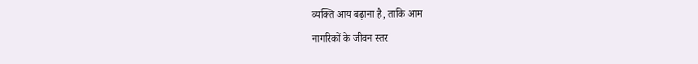व्यक्ति आय बढ़ाना है, ताकि आम
नागरिकों के जीवन स्तर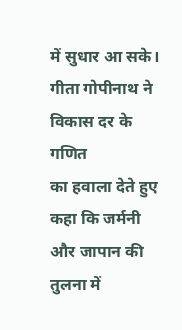में सुधार आ सके। गीता गोपीनाथ ने विकास दर के गणित
का हवाला देते हुए कहा कि जर्मनी और जापान की तुलना में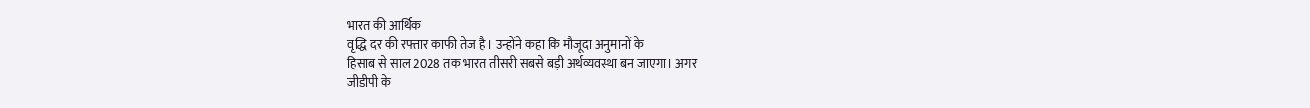भारत की आर्थिक
वृद्धि दर की रफ्तार काफी तेज है। उन्होंने कहा कि मौजूदा अनुमानों के
हिसाब से साल 2028 तक भारत तीसरी सबसे बड़ी अर्थव्यवस्था बन जाएगा। अगर
जीडीपी के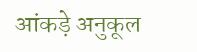आंकड़े अनुकूल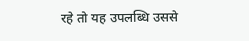रहे तो यह उपलब्धि उससे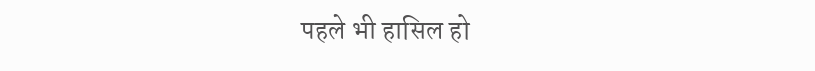पहले भी हासिल हो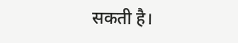सकती है।